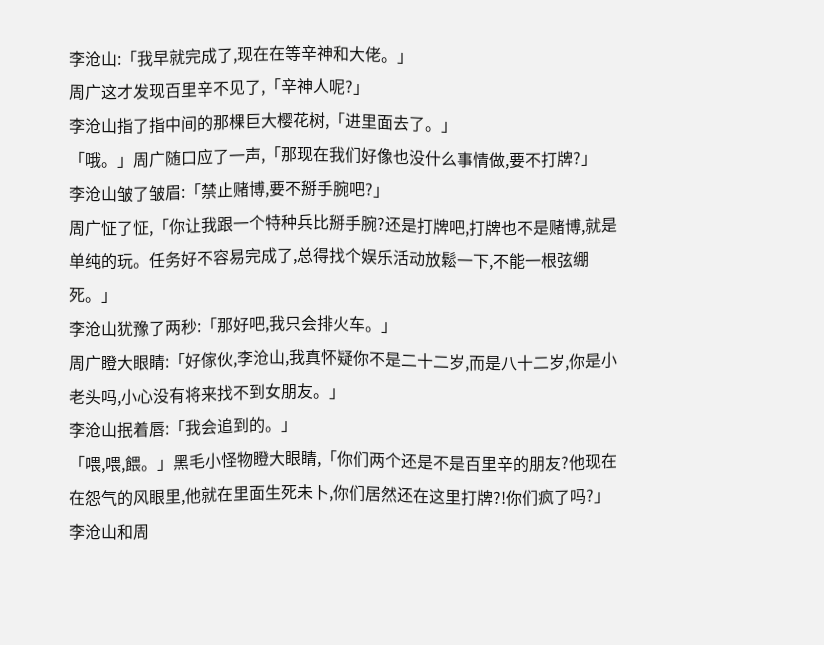李沧山:「我早就完成了,现在在等辛神和大佬。」
周广这才发现百里辛不见了,「辛神人呢?」
李沧山指了指中间的那棵巨大樱花树,「进里面去了。」
「哦。」周广随口应了一声,「那现在我们好像也没什么事情做,要不打牌?」
李沧山皱了皱眉:「禁止赌博,要不掰手腕吧?」
周广怔了怔,「你让我跟一个特种兵比掰手腕?还是打牌吧,打牌也不是赌博,就是单纯的玩。任务好不容易完成了,总得找个娱乐活动放鬆一下,不能一根弦绷死。」
李沧山犹豫了两秒:「那好吧,我只会排火车。」
周广瞪大眼睛:「好傢伙,李沧山,我真怀疑你不是二十二岁,而是八十二岁,你是小老头吗,小心没有将来找不到女朋友。」
李沧山抿着唇:「我会追到的。」
「喂,喂,餵。」黑毛小怪物瞪大眼睛,「你们两个还是不是百里辛的朋友?他现在在怨气的风眼里,他就在里面生死未卜,你们居然还在这里打牌?!你们疯了吗?」
李沧山和周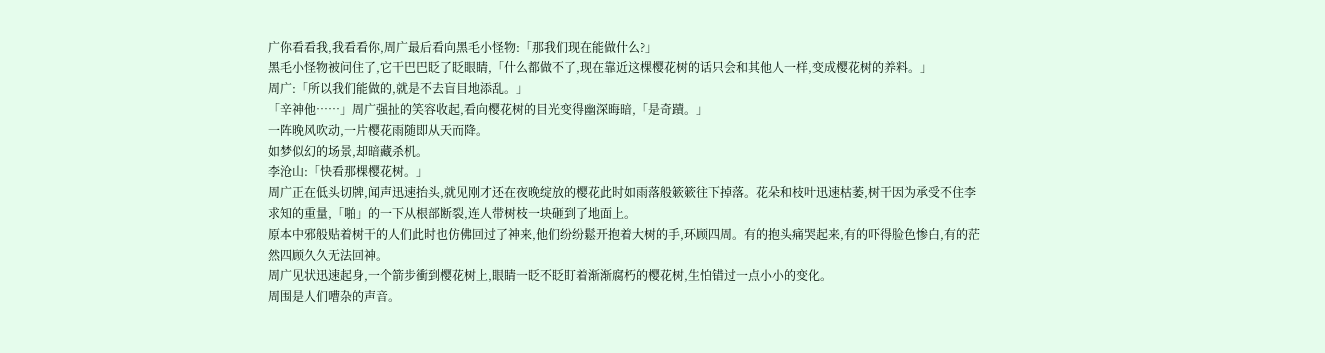广你看看我,我看看你,周广最后看向黑毛小怪物:「那我们现在能做什么?」
黑毛小怪物被问住了,它干巴巴眨了眨眼睛,「什么都做不了,现在靠近这棵樱花树的话只会和其他人一样,变成樱花树的养料。」
周广:「所以我们能做的,就是不去盲目地添乱。」
「辛神他……」周广强扯的笑容收起,看向樱花树的目光变得幽深晦暗,「是奇蹟。」
一阵晚风吹动,一片樱花雨随即从天而降。
如梦似幻的场景,却暗藏杀机。
李沧山:「快看那棵樱花树。」
周广正在低头切牌,闻声迅速抬头,就见刚才还在夜晚绽放的樱花此时如雨落般簌簌往下掉落。花朵和枝叶迅速枯萎,树干因为承受不住李求知的重量,「啪」的一下从根部断裂,连人带树枝一块砸到了地面上。
原本中邪般贴着树干的人们此时也仿佛回过了神来,他们纷纷鬆开抱着大树的手,环顾四周。有的抱头痛哭起来,有的吓得脸色惨白,有的茫然四顾久久无法回神。
周广见状迅速起身,一个箭步衝到樱花树上,眼睛一眨不眨盯着渐渐腐朽的樱花树,生怕错过一点小小的变化。
周围是人们嘈杂的声音。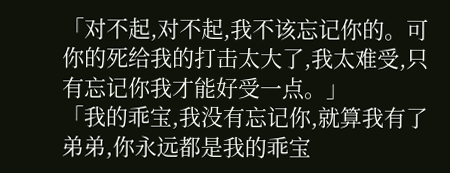「对不起,对不起,我不该忘记你的。可你的死给我的打击太大了,我太难受,只有忘记你我才能好受一点。」
「我的乖宝,我没有忘记你,就算我有了弟弟,你永远都是我的乖宝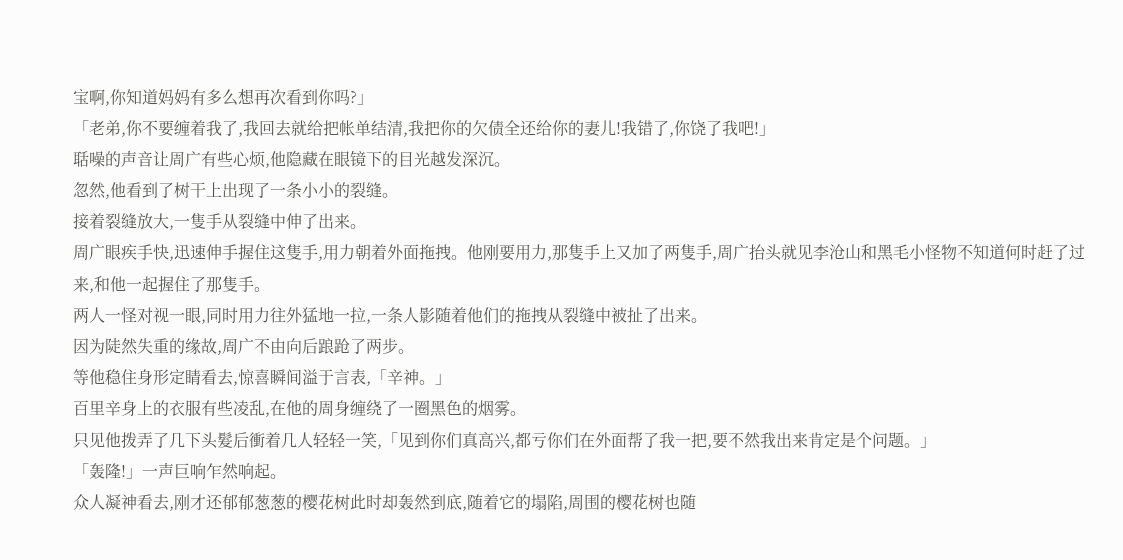宝啊,你知道妈妈有多么想再次看到你吗?」
「老弟,你不要缠着我了,我回去就给把帐单结清,我把你的欠债全还给你的妻儿!我错了,你饶了我吧!」
聒噪的声音让周广有些心烦,他隐藏在眼镜下的目光越发深沉。
忽然,他看到了树干上出现了一条小小的裂缝。
接着裂缝放大,一隻手从裂缝中伸了出来。
周广眼疾手快,迅速伸手握住这隻手,用力朝着外面拖拽。他刚要用力,那隻手上又加了两隻手,周广抬头就见李沧山和黑毛小怪物不知道何时赶了过来,和他一起握住了那隻手。
两人一怪对视一眼,同时用力往外猛地一拉,一条人影随着他们的拖拽从裂缝中被扯了出来。
因为陡然失重的缘故,周广不由向后踉跄了两步。
等他稳住身形定睛看去,惊喜瞬间溢于言表,「辛神。」
百里辛身上的衣服有些凌乱,在他的周身缠绕了一圈黑色的烟雾。
只见他拨弄了几下头髮后衝着几人轻轻一笑,「见到你们真高兴,都亏你们在外面帮了我一把,要不然我出来肯定是个问题。」
「轰隆!」一声巨响乍然响起。
众人凝神看去,刚才还郁郁葱葱的樱花树此时却轰然到底,随着它的塌陷,周围的樱花树也随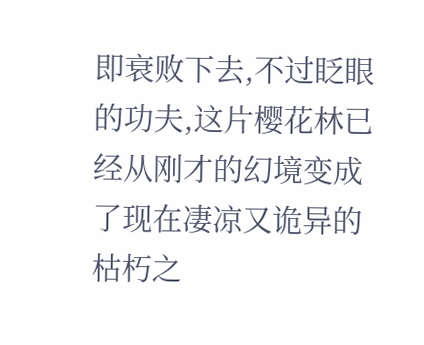即衰败下去,不过眨眼的功夫,这片樱花林已经从刚才的幻境变成了现在凄凉又诡异的枯朽之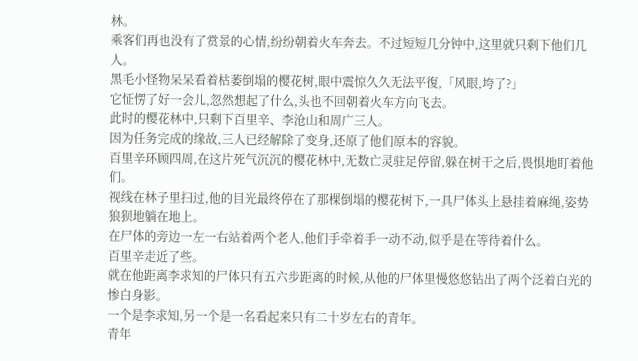林。
乘客们再也没有了赏景的心情,纷纷朝着火车奔去。不过短短几分钟中,这里就只剩下他们几人。
黑毛小怪物呆呆看着枯萎倒塌的樱花树,眼中震惊久久无法平復,「风眼,垮了?」
它怔愣了好一会儿,忽然想起了什么,头也不回朝着火车方向飞去。
此时的樱花林中,只剩下百里辛、李沧山和周广三人。
因为任务完成的缘故,三人已经解除了变身,还原了他们原本的容貌。
百里辛环顾四周,在这片死气沉沉的樱花林中,无数亡灵驻足停留,躲在树干之后,畏惧地盯着他们。
视线在林子里扫过,他的目光最终停在了那棵倒塌的樱花树下,一具尸体头上悬挂着麻绳,姿势狼狈地躺在地上。
在尸体的旁边一左一右站着两个老人,他们手牵着手一动不动,似乎是在等待着什么。
百里辛走近了些。
就在他距离李求知的尸体只有五六步距离的时候,从他的尸体里慢悠悠钻出了两个泛着白光的惨白身影。
一个是李求知,另一个是一名看起来只有二十岁左右的青年。
青年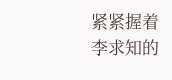紧紧握着李求知的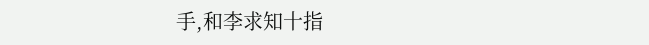手,和李求知十指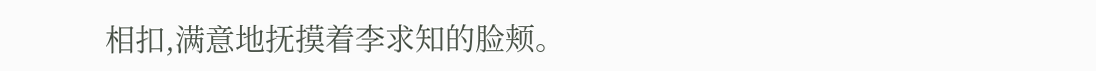相扣,满意地抚摸着李求知的脸颊。